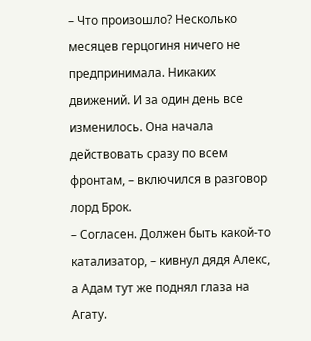– Что произошло? Несколько месяцев герцогиня ничего не предпринимала. Никаких движений. И за один день все изменилось. Она начала действовать сразу по всем фронтам, – включился в разговор лорд Брок.
– Согласен. Должен быть какой-то катализатор, – кивнул дядя Алекс, а Адам тут же поднял глаза на Агату.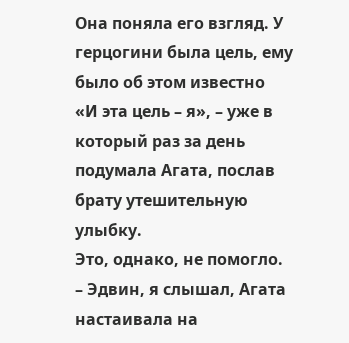Она поняла его взгляд. У герцогини была цель, ему было об этом известно
«И эта цель – я», – уже в который раз за день подумала Агата, послав брату утешительную улыбку.
Это, однако, не помогло.
– Эдвин, я слышал, Агата настаивала на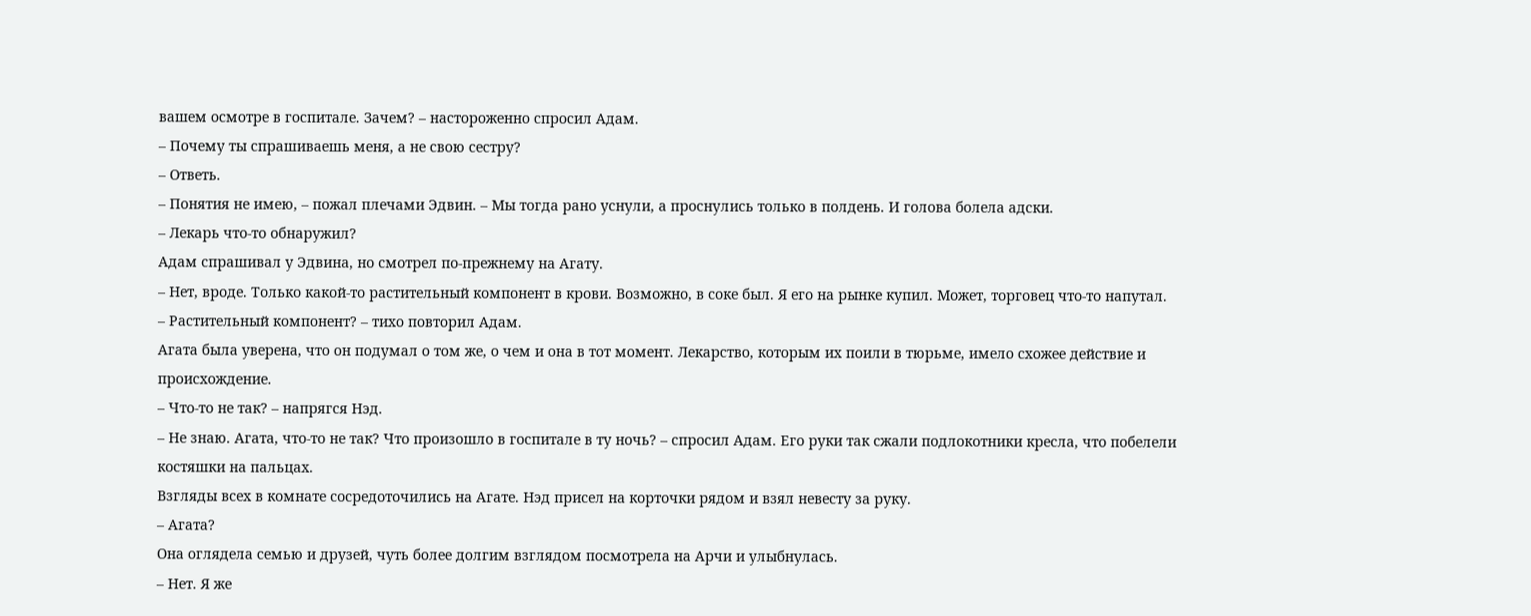вашем осмотре в госпитале. Зачем? – настороженно спросил Адам.
– Почему ты спрашиваешь меня, а не свою сестру?
– Ответь.
– Понятия не имею, – пожал плечами Эдвин. – Мы тогда рано уснули, а проснулись только в полдень. И голова болела адски.
– Лекарь что-то обнаружил?
Адам спрашивал у Эдвина, но смотрел по-прежнему на Агату.
– Нет, вроде. Только какой-то растительный компонент в крови. Возможно, в соке был. Я его на рынке купил. Может, торговец что-то напутал.
– Растительный компонент? – тихо повторил Адам.
Агата была уверена, что он подумал о том же, о чем и она в тот момент. Лекарство, которым их поили в тюрьме, имело схожее действие и происхождение.
– Что-то не так? – напрягся Нэд.
– Не знаю. Агата, что-то не так? Что произошло в госпитале в ту ночь? – спросил Адам. Его руки так сжали подлокотники кресла, что побелели костяшки на пальцах.
Взгляды всех в комнате сосредоточились на Агате. Нэд присел на корточки рядом и взял невесту за руку.
– Агата?
Она оглядела семью и друзей, чуть более долгим взглядом посмотрела на Арчи и улыбнулась.
– Нет. Я же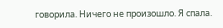говорила. Ничего не произошло. Я спала.